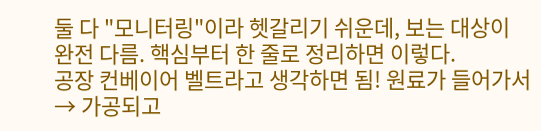둘 다 "모니터링"이라 헷갈리기 쉬운데, 보는 대상이 완전 다름. 핵심부터 한 줄로 정리하면 이렇다.
공장 컨베이어 벨트라고 생각하면 됨! 원료가 들어가서 → 가공되고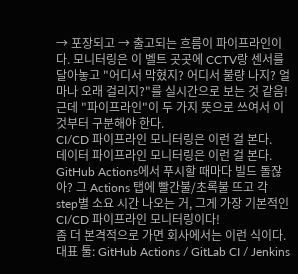→ 포장되고 → 출고되는 흐름이 파이프라인이다. 모니터링은 이 벨트 곳곳에 CCTV랑 센서를 달아놓고 "어디서 막혔지? 어디서 불량 나지? 얼마나 오래 걸리지?"를 실시간으로 보는 것 같음!
근데 "파이프라인"이 두 가지 뜻으로 쓰여서 이것부터 구분해야 한다.
CI/CD 파이프라인 모니터링은 이런 걸 본다.
데이터 파이프라인 모니터링은 이런 걸 본다.
GitHub Actions에서 푸시할 때마다 빌드 돌잖아? 그 Actions 탭에 빨간불/초록불 뜨고 각 step별 소요 시간 나오는 거, 그게 가장 기본적인 CI/CD 파이프라인 모니터링이다!
좀 더 본격적으로 가면 회사에서는 이런 식이다.
대표 툴: GitHub Actions / GitLab CI / Jenkins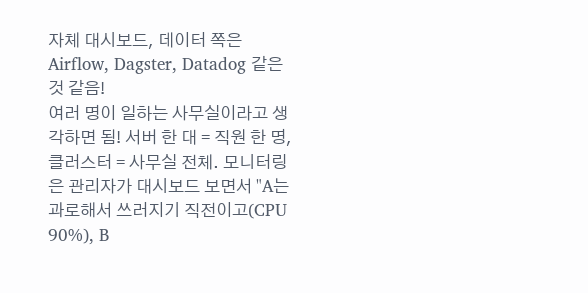자체 대시보드, 데이터 쪽은 Airflow, Dagster, Datadog 같은 것 같음!
여러 명이 일하는 사무실이라고 생각하면 됨! 서버 한 대 = 직원 한 명, 클러스터 = 사무실 전체. 모니터링은 관리자가 대시보드 보면서 "A는 과로해서 쓰러지기 직전이고(CPU 90%), B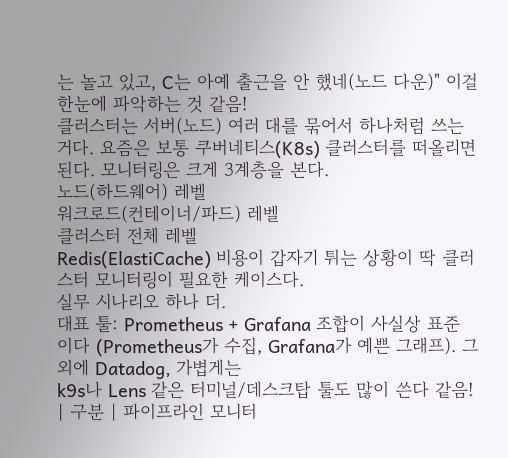는 놀고 있고, C는 아예 출근을 안 했네(노드 다운)" 이걸 한눈에 파악하는 것 같음!
클러스터는 서버(노드) 여러 대를 묶어서 하나처럼 쓰는 거다. 요즘은 보통 쿠버네티스(K8s) 클러스터를 떠올리면 된다. 모니터링은 크게 3계층을 본다.
노드(하드웨어) 레벨
워크로드(컨테이너/파드) 레벨
클러스터 전체 레벨
Redis(ElastiCache) 비용이 갑자기 튀는 상황이 딱 클러스터 모니터링이 필요한 케이스다.
실무 시나리오 하나 더.
대표 툴: Prometheus + Grafana 조합이 사실상 표준이다 (Prometheus가 수집, Grafana가 예쁜 그래프). 그 외에 Datadog, 가볍게는
k9s나 Lens 같은 터미널/데스크탑 툴도 많이 쓴다 같음!
| 구분 | 파이프라인 모니터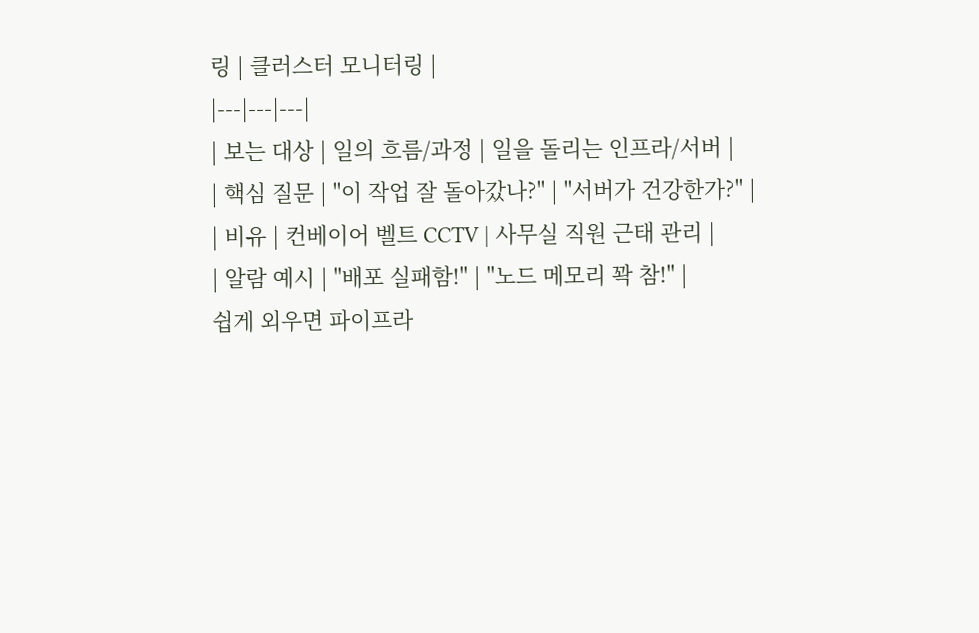링 | 클러스터 모니터링 |
|---|---|---|
| 보는 대상 | 일의 흐름/과정 | 일을 돌리는 인프라/서버 |
| 핵심 질문 | "이 작업 잘 돌아갔나?" | "서버가 건강한가?" |
| 비유 | 컨베이어 벨트 CCTV | 사무실 직원 근태 관리 |
| 알람 예시 | "배포 실패함!" | "노드 메모리 꽉 참!" |
쉽게 외우면 파이프라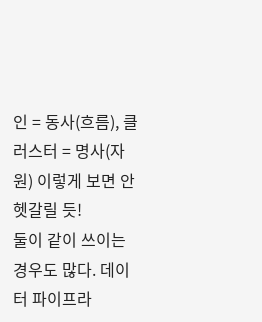인 = 동사(흐름), 클러스터 = 명사(자원) 이렇게 보면 안 헷갈릴 듯!
둘이 같이 쓰이는 경우도 많다. 데이터 파이프라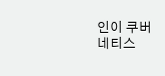인이 쿠버네티스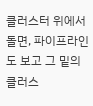클러스터 위에서 돌면, 파이프라인도 보고 그 밑의 클러스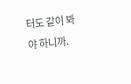터도 같이 봐야 하니까.